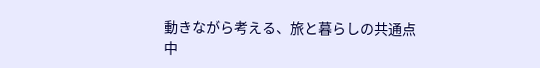動きながら考える、旅と暮らしの共通点
中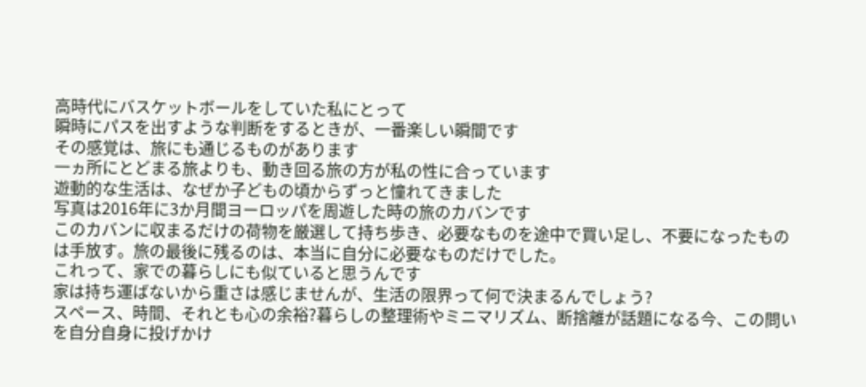高時代にバスケットボールをしていた私にとって
瞬時にパスを出すような判断をするときが、一番楽しい瞬間です
その感覚は、旅にも通じるものがあります
一ヵ所にとどまる旅よりも、動き回る旅の方が私の性に合っています
遊動的な生活は、なぜか子どもの頃からずっと憧れてきました
写真は2016年に3か月間ヨーロッパを周遊した時の旅のカバンです
このカバンに収まるだけの荷物を厳選して持ち歩き、必要なものを途中で買い足し、不要になったものは手放す。旅の最後に残るのは、本当に自分に必要なものだけでした。
これって、家での暮らしにも似ていると思うんです
家は持ち運ばないから重さは感じませんが、生活の限界って何で決まるんでしょう?
スペース、時間、それとも心の余裕?暮らしの整理術やミニマリズム、断捨離が話題になる今、この問いを自分自身に投げかけ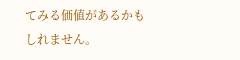てみる価値があるかもしれません。